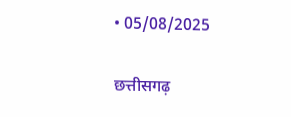• 05/08/2025

छत्तीसगढ़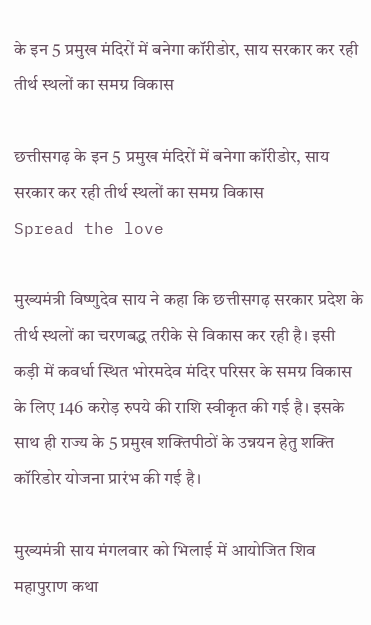के इन 5 प्रमुख मंदिरों में बनेगा कॉरीडोर, साय सरकार कर रही तीर्थ स्थलों का समग्र विकास

छत्तीसगढ़ के इन 5 प्रमुख मंदिरों में बनेगा कॉरीडोर, साय सरकार कर रही तीर्थ स्थलों का समग्र विकास
Spread the love

मुख्यमंत्री विष्णुदेव साय ने कहा कि छत्तीसगढ़ सरकार प्रदेश के तीर्थ स्थलों का चरणबद्ध तरीके से विकास कर रही है। इसी कड़ी में कवर्धा स्थित भोरमदेव मंदिर परिसर के समग्र विकास के लिए 146 करोड़ रुपये की राशि स्वीकृत की गई है। इसके साथ ही राज्य के 5 प्रमुख शक्तिपीठों के उन्नयन हेतु शक्ति कॉरिडोर योजना प्रारंभ की गई है।

मुख्यमंत्री साय मंगलवार को भिलाई में आयोजित शिव महापुराण कथा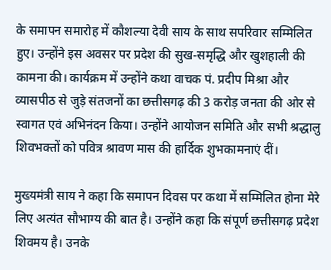के समापन समारोह में कौशल्या देवी साय के साथ सपरिवार सम्मिलित हुए। उन्होंने इस अवसर पर प्रदेश की सुख-समृद्धि और खुशहाली की कामना की। कार्यक्रम में उन्होंने कथा वाचक पं. प्रदीप मिश्रा और व्यासपीठ से जुड़े संतजनों का छत्तीसगढ़ की 3 करोड़ जनता की ओर से स्वागत एवं अभिनंदन किया। उन्होंने आयोजन समिति और सभी श्रद्धालु शिवभक्तों को पवित्र श्रावण मास की हार्दिक शुभकामनाएं दीं।

मुख्यमंत्री साय ने कहा कि समापन दिवस पर कथा में सम्मिलित होना मेरे लिए अत्यंत सौभाग्य की बात है। उन्होंने कहा कि संपूर्ण छत्तीसगढ़ प्रदेश शिवमय है। उनके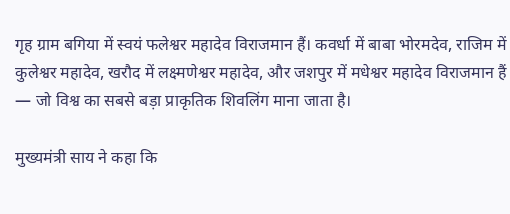गृह ग्राम बगिया में स्वयं फलेश्वर महादेव विराजमान हैं। कवर्धा में बाबा भोरमदेव, राजिम में कुलेश्वर महादेव, खरौद में लक्ष्मणेश्वर महादेव, और जशपुर में मधेश्वर महादेव विराजमान हैं — जो विश्व का सबसे बड़ा प्राकृतिक शिवलिंग माना जाता है।

मुख्यमंत्री साय ने कहा कि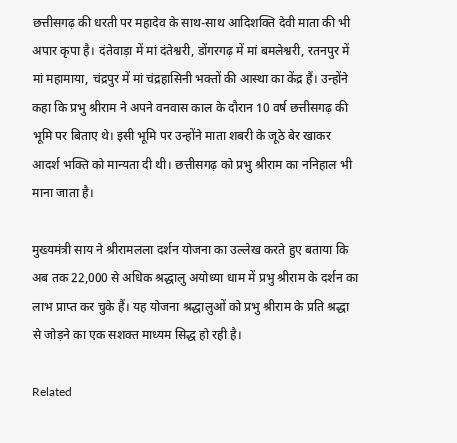छत्तीसगढ़ की धरती पर महादेव के साथ-साथ आदिशक्ति देवी माता की भी अपार कृपा है। दंतेवाड़ा में मां दंतेश्वरी, डोंगरगढ़ में मां बमलेश्वरी, रतनपुर में मां महामाया, चंद्रपुर में मां चंद्रहासिनी भक्तों की आस्था का केंद्र हैं। उन्होंने कहा कि प्रभु श्रीराम ने अपने वनवास काल के दौरान 10 वर्ष छत्तीसगढ़ की भूमि पर बिताए थे। इसी भूमि पर उन्होंने माता शबरी के जूठे बेर खाकर आदर्श भक्ति को मान्यता दी थी। छत्तीसगढ़ को प्रभु श्रीराम का ननिहाल भी माना जाता है।

मुख्यमंत्री साय ने श्रीरामलला दर्शन योजना का उल्लेख करते हुए बताया कि अब तक 22,000 से अधिक श्रद्धालु अयोध्या धाम में प्रभु श्रीराम के दर्शन का लाभ प्राप्त कर चुके हैं। यह योजना श्रद्धालुओं को प्रभु श्रीराम के प्रति श्रद्धा से जोड़ने का एक सशक्त माध्यम सिद्ध हो रही है।

Related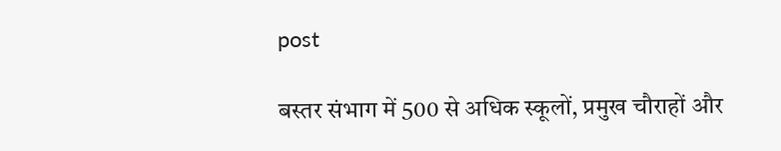post

बस्तर संभाग में 500 से अधिक स्कूलों, प्रमुख चौराहों और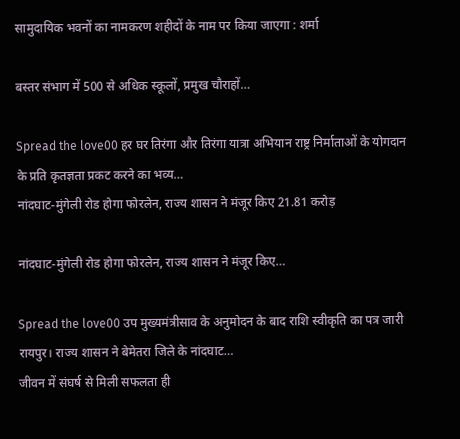सामुदायिक भवनों का नामकरण शहीदों के नाम पर किया जाएगा : शर्मा

बस्तर संभाग में 500 से अधिक स्कूलों, प्रमुख चौराहों…

Spread the love00 हर घर तिरंगा और तिरंगा यात्रा अभियान राष्ट्र निर्माताओं के योगदान के प्रति कृतज्ञता प्रकट करने का भव्य…
नांदघाट-मुंगेली रोड होगा फोरलेन, राज्य शासन ने मंजूर किए 21.81 करोड़

नांदघाट-मुंगेली रोड होगा फोरलेन, राज्य शासन ने मंजूर किए…

Spread the love00 उप मुख्यमंत्रीसाव के अनुमोदन के बाद राशि स्वीकृति का पत्र जारी रायपुर। राज्य शासन ने बेमेतरा जिले के नांदघाट…
जीवन में संघर्ष से मिली सफलता ही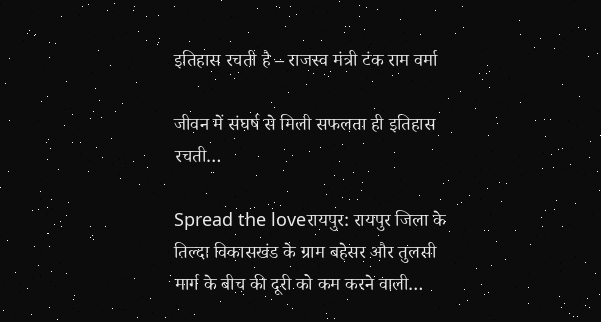इतिहास रचती है – राजस्व मंत्री टंक राम वर्मा

जीवन में संघर्ष से मिली सफलता ही इतिहास रचती…

Spread the loveरायपुर: रायपुर जिला के तिल्दा विकासखंड के ग्राम बहेसर और तुलसी मार्ग के बीच की दूरी को कम करने वाली…